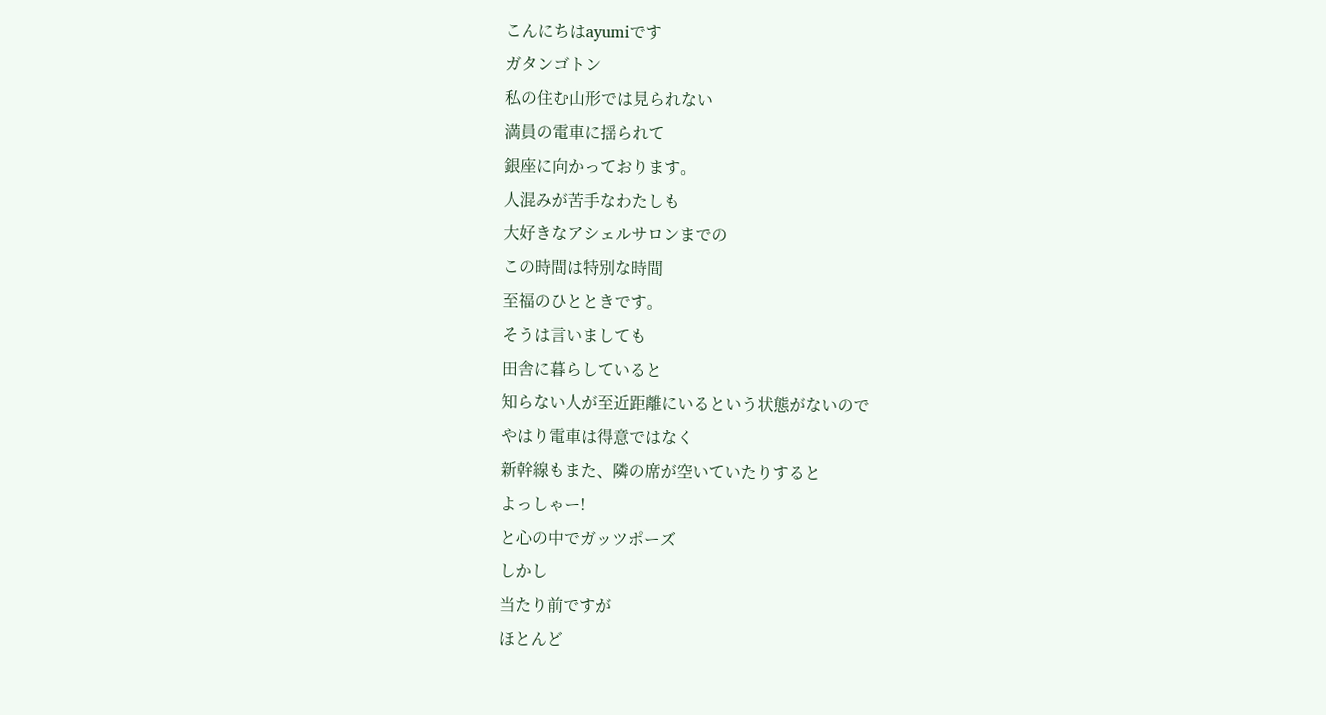こんにちはayumiです
ガタンゴトン
私の住む山形では見られない
満員の電車に揺られて
銀座に向かっております。
人混みが苦手なわたしも
大好きなアシェルサロンまでの
この時間は特別な時間
至福のひとときです。
そうは言いましても
田舎に暮らしていると
知らない人が至近距離にいるという状態がないので
やはり電車は得意ではなく
新幹線もまた、隣の席が空いていたりすると
よっしゃー!
と心の中でガッツポーズ
しかし
当たり前ですが
ほとんど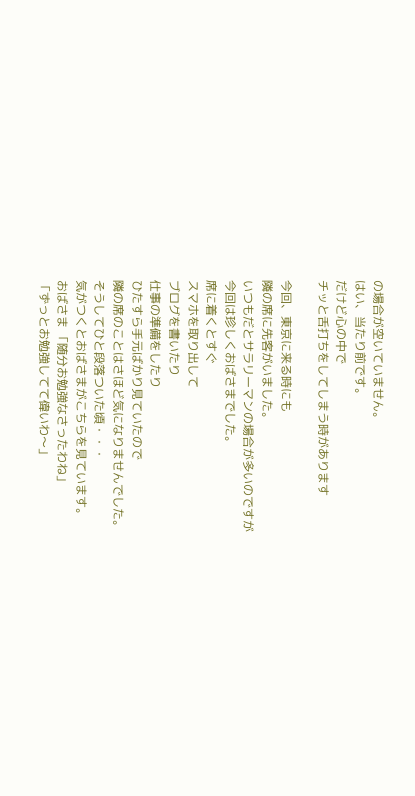の場合が空いていません。
はい、当たり前です。
だけど心の中で
チッと舌打ちをしてしまう時があります

今回、東京に来る時にも
隣の席に先客がいました。
いつもだとサラリーマンの場合が多いのですが
今回は珍しくおばさまでした。
席に着くとすぐ
スマホを取り出して
ブログを書いたり
仕事の準備をしたり
ひたすら手元ばかり見ていたので
隣の席のことはさほど気になりませんでした。
そうしてひと段落ついた頃・・・
気がつくとおばさまがこちらを見ています。
おばさま 「随分お勉強なさったわね」
「ずっとお勉強してて偉いわ〜」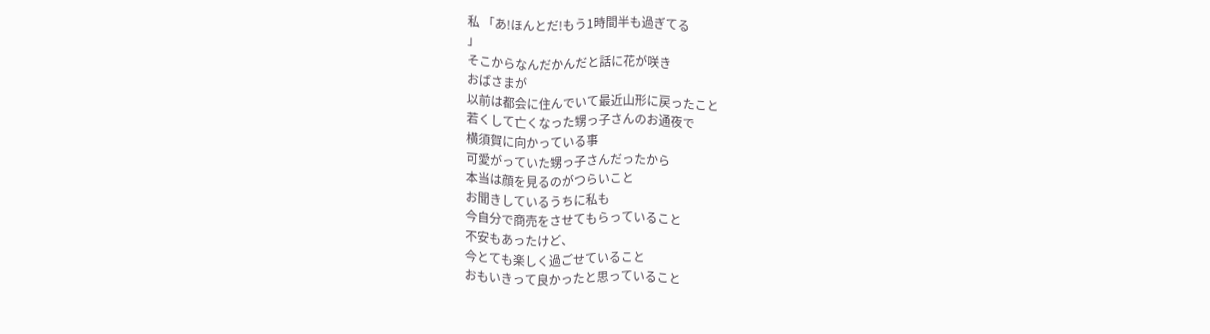私 「あ!ほんとだ!もう1時間半も過ぎてる
」
そこからなんだかんだと話に花が咲き
おばさまが
以前は都会に住んでいて最近山形に戻ったこと
若くして亡くなった甥っ子さんのお通夜で
横須賀に向かっている事
可愛がっていた甥っ子さんだったから
本当は顔を見るのがつらいこと
お聞きしているうちに私も
今自分で商売をさせてもらっていること
不安もあったけど、
今とても楽しく過ごせていること
おもいきって良かったと思っていること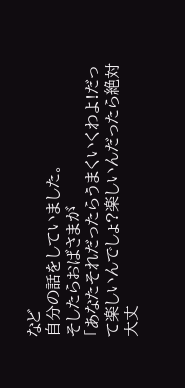など
自分の話をしていました。
そしたらおばさまが
「あなたそれだったらうまくいくわよ!だって楽しいんでしょ?楽しいんだったら絶対大丈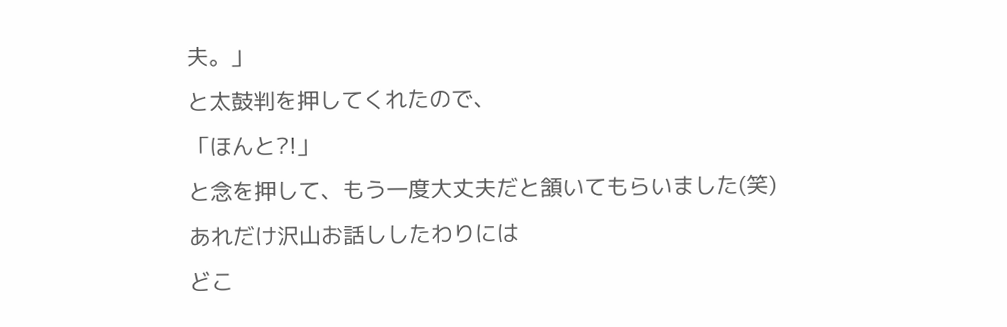夫。」
と太鼓判を押してくれたので、
「ほんと?!」
と念を押して、もう一度大丈夫だと頷いてもらいました(笑)
あれだけ沢山お話ししたわりには
どこ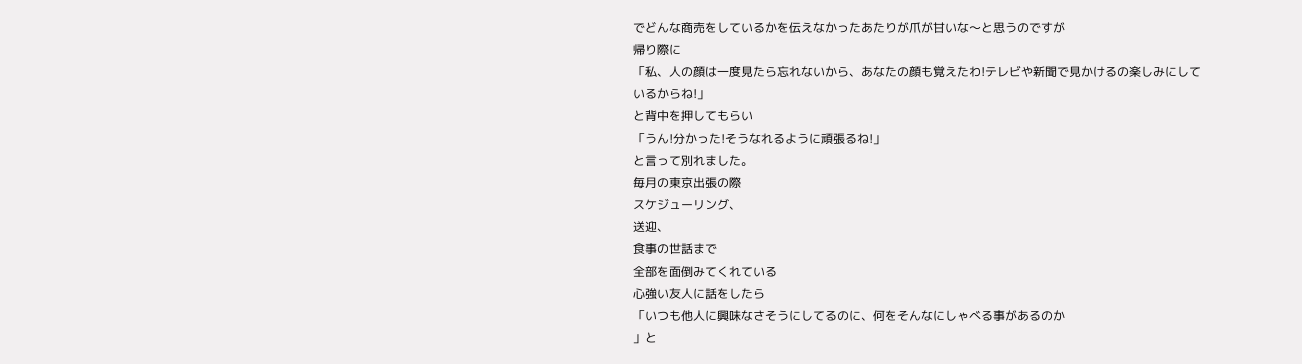でどんな商売をしているかを伝えなかったあたりが爪が甘いな〜と思うのですが
帰り際に
「私、人の顔は一度見たら忘れないから、あなたの顔も覚えたわ!テレビや新聞で見かけるの楽しみにしているからね!」
と背中を押してもらい
「うん!分かった!そうなれるように頑張るね!」
と言って別れました。
毎月の東京出張の際
スケジューリング、
送迎、
食事の世話まで
全部を面倒みてくれている
心強い友人に話をしたら
「いつも他人に興味なさそうにしてるのに、何をそんなにしゃべる事があるのか
」と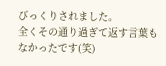びっくりされました。
全くその通り過ぎて返す言葉もなかったです(笑)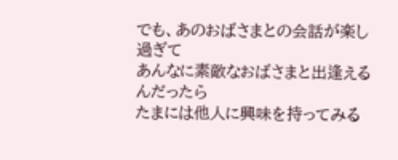でも、あのおばさまとの会話が楽し過ぎて
あんなに素敵なおばさまと出逢えるんだったら
たまには他人に興味を持ってみる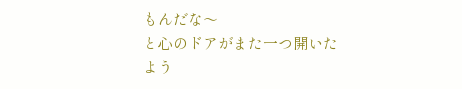もんだな〜
と心のドアがまた一つ開いたよう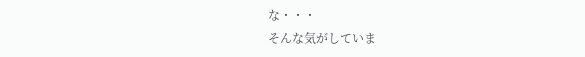な・・・
そんな気がしていま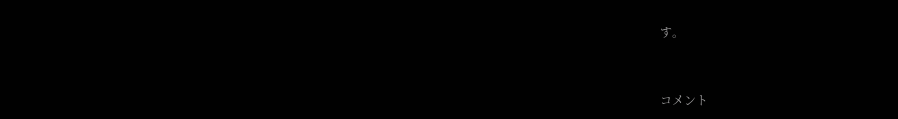す。


コメント